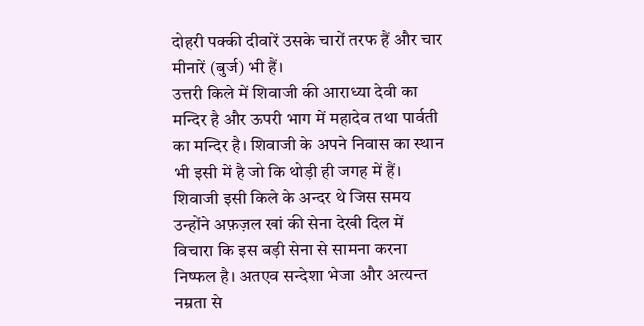दोहरी पक्की दीवारें उसके चारों तरफ हैं और चार मीनारें (बुर्ज) भी हैं।
उत्तरी किले में शिवाजी की आराध्या देवी का मन्दिर है और ऊपरी भाग में महादेव तथा पार्वती का मन्दिर है। शिवाजी के अपने निवास का स्थान भी इसी में है जो कि थोड़ी ही जगह में हैं। शिवाजी इसी किले के अन्दर थे जिस समय उन्होंने अफ़ज़ल खां की सेना देखी दिल में विचारा कि इस बड़ी सेना से सामना करना निष्फल है। अतएव सन्देशा भेजा और अत्यन्त नम्रता से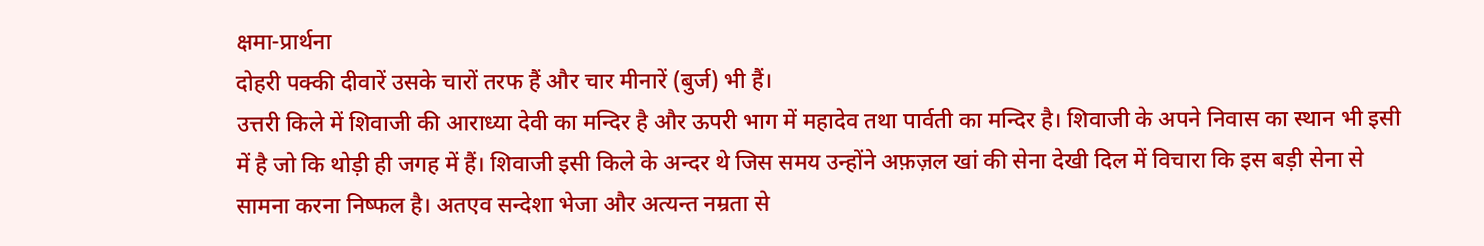क्षमा-प्रार्थना
दोहरी पक्की दीवारें उसके चारों तरफ हैं और चार मीनारें (बुर्ज) भी हैं।
उत्तरी किले में शिवाजी की आराध्या देवी का मन्दिर है और ऊपरी भाग में महादेव तथा पार्वती का मन्दिर है। शिवाजी के अपने निवास का स्थान भी इसी में है जो कि थोड़ी ही जगह में हैं। शिवाजी इसी किले के अन्दर थे जिस समय उन्होंने अफ़ज़ल खां की सेना देखी दिल में विचारा कि इस बड़ी सेना से सामना करना निष्फल है। अतएव सन्देशा भेजा और अत्यन्त नम्रता से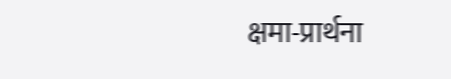क्षमा-प्रार्थना